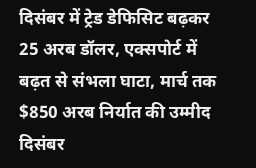दिसंबर में ट्रेड डेफिसिट बढ़कर 25 अरब डॉलर, एक्सपोर्ट में बढ़त से संभला घाटा, मार्च तक $850 अरब निर्यात की उम्मीद
दिसंबर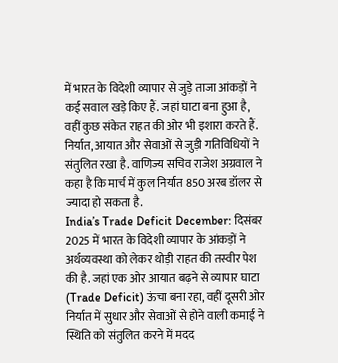में भारत के विदेशी व्यापार से जुड़े ताजा आंकड़ों ने कई सवाल खड़े किए हैं. जहां घाटा बना हुआ है, वहीं कुछ संकेत राहत की ओर भी इशारा करते हैं. निर्यात, आयात और सेवाओं से जुड़ी गतिविधियों ने संतुलित रखा है. वाणिज्य सचिव राजेश अग्रवाल ने कहा है कि मार्च में कुल निर्यात 850 अरब डॉलर से ज्यादा हो सकता है.
India’s Trade Deficit December: दिसंबर 2025 में भारत के विदेशी व्यापार के आंकड़ों ने अर्थव्यवस्था को लेकर थोड़ी राहत की तस्वीर पेश की है. जहां एक ओर आयात बढ़ने से व्यापार घाटा (Trade Deficit) ऊंचा बना रहा, वहीं दूसरी ओर निर्यात में सुधार और सेवाओं से होने वाली कमाई ने स्थिति को संतुलित करने में मदद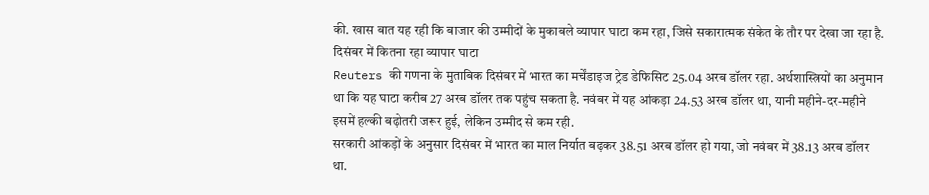की. खास बात यह रही कि बाजार की उम्मीदों के मुकाबले व्यापार घाटा कम रहा, जिसे सकारात्मक संकेत के तौर पर देखा जा रहा है.
दिसंबर में कितना रहा व्यापार घाटा
Reuters की गणना के मुताबिक दिसंबर में भारत का मर्चेंडाइज ट्रेड डेफिसिट 25.04 अरब डॉलर रहा. अर्थशास्त्रियों का अनुमान था कि यह घाटा करीब 27 अरब डॉलर तक पहुंच सकता है. नवंबर में यह आंकड़ा 24.53 अरब डॉलर था, यानी महीने-दर-महीने इसमें हल्की बढ़ोतरी जरूर हुई, लेकिन उम्मीद से कम रही.
सरकारी आंकड़ों के अनुसार दिसंबर में भारत का माल निर्यात बढ़कर 38.51 अरब डॉलर हो गया, जो नवंबर में 38.13 अरब डॉलर था.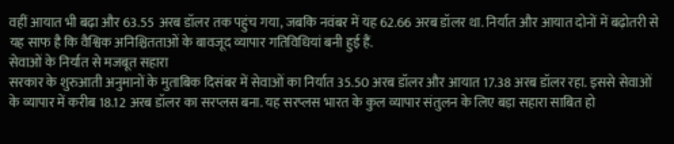वहीं आयात भी बढ़ा और 63.55 अरब डॉलर तक पहुंच गया, जबकि नवंबर में यह 62.66 अरब डॉलर था. निर्यात और आयात दोनों में बढ़ोतरी से यह साफ है कि वैश्विक अनिश्चितताओं के बावजूद व्यापार गतिविधियां बनी हुई हैं.
सेवाओं के निर्यात से मजबूत सहारा
सरकार के शुरुआती अनुमानों के मुताबिक दिसंबर में सेवाओं का निर्यात 35.50 अरब डॉलर और आयात 17.38 अरब डॉलर रहा. इससे सेवाओं के व्यापार में करीब 18.12 अरब डॉलर का सरप्लस बना. यह सरप्लस भारत के कुल व्यापार संतुलन के लिए बड़ा सहारा साबित हो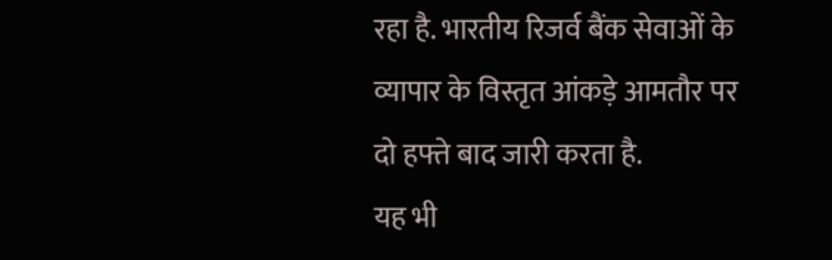रहा है. भारतीय रिजर्व बैंक सेवाओं के व्यापार के विस्तृत आंकड़े आमतौर पर दो हफ्ते बाद जारी करता है.
यह भी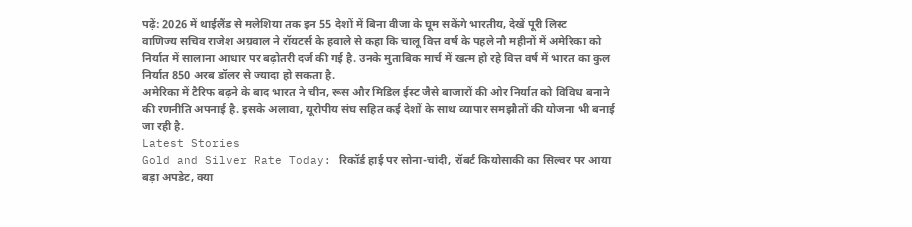पढ़ें: 2026 में थाईलैंड से मलेशिया तक इन 55 देशों में बिना वीजा के घूम सकेंगे भारतीय, देखें पूरी लिस्ट
वाणिज्य सचिव राजेश अग्रवाल ने रॉयटर्स के हवाले से कहा कि चालू वित्त वर्ष के पहले नौ महीनों में अमेरिका को निर्यात में सालाना आधार पर बढ़ोतरी दर्ज की गई है. उनके मुताबिक मार्च में खत्म हो रहे वित्त वर्ष में भारत का कुल निर्यात 850 अरब डॉलर से ज्यादा हो सकता है.
अमेरिका में टैरिफ बढ़ने के बाद भारत ने चीन, रूस और मिडिल ईस्ट जैसे बाजारों की ओर निर्यात को विविध बनाने की रणनीति अपनाई है. इसके अलावा, यूरोपीय संघ सहित कई देशों के साथ व्यापार समझौतों की योजना भी बनाई जा रही है.
Latest Stories
Gold and Silver Rate Today: रिकॉर्ड हाई पर सोना-चांदी, रॉबर्ट कियोसाकी का सिल्वर पर आया बड़ा अपडेट, क्या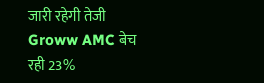जारी रहेगी तेजी
Groww AMC बेच रही 23%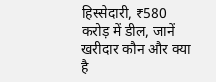हिस्सेदारी, ₹580 करोड़ में डील, जानें खरीदार कौन और क्या है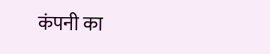कंपनी का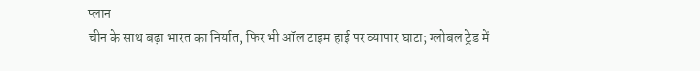प्लान
चीन के साथ बढ़ा भारत का निर्यात, फिर भी ऑल टाइम हाई पर व्यापार घाटा; ग्लोबल ट्रेड में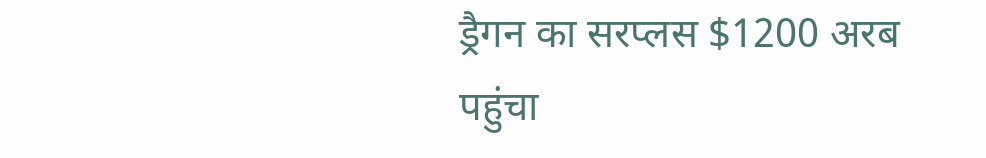ड्रैगन का सरप्लस $1200 अरब पहुंचा